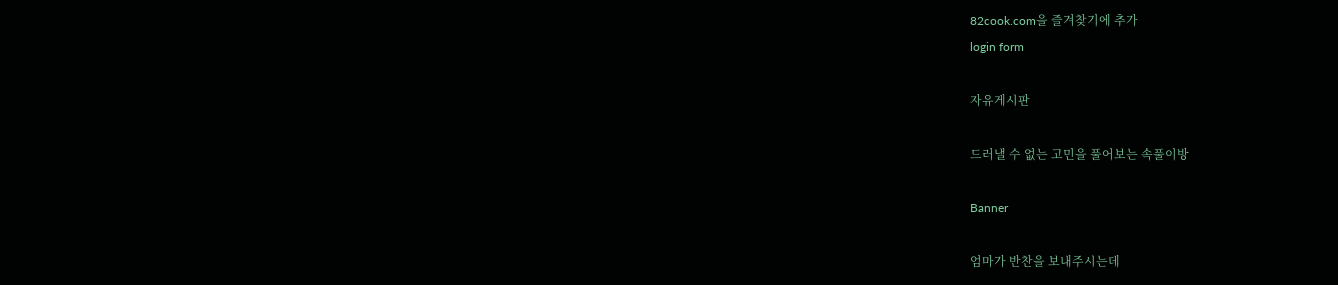82cook.com을 즐겨찾기에 추가
login form

자유게시판

드러낼 수 없는 고민을 풀어보는 속풀이방

Banner

엄마가 반찬을 보내주시는데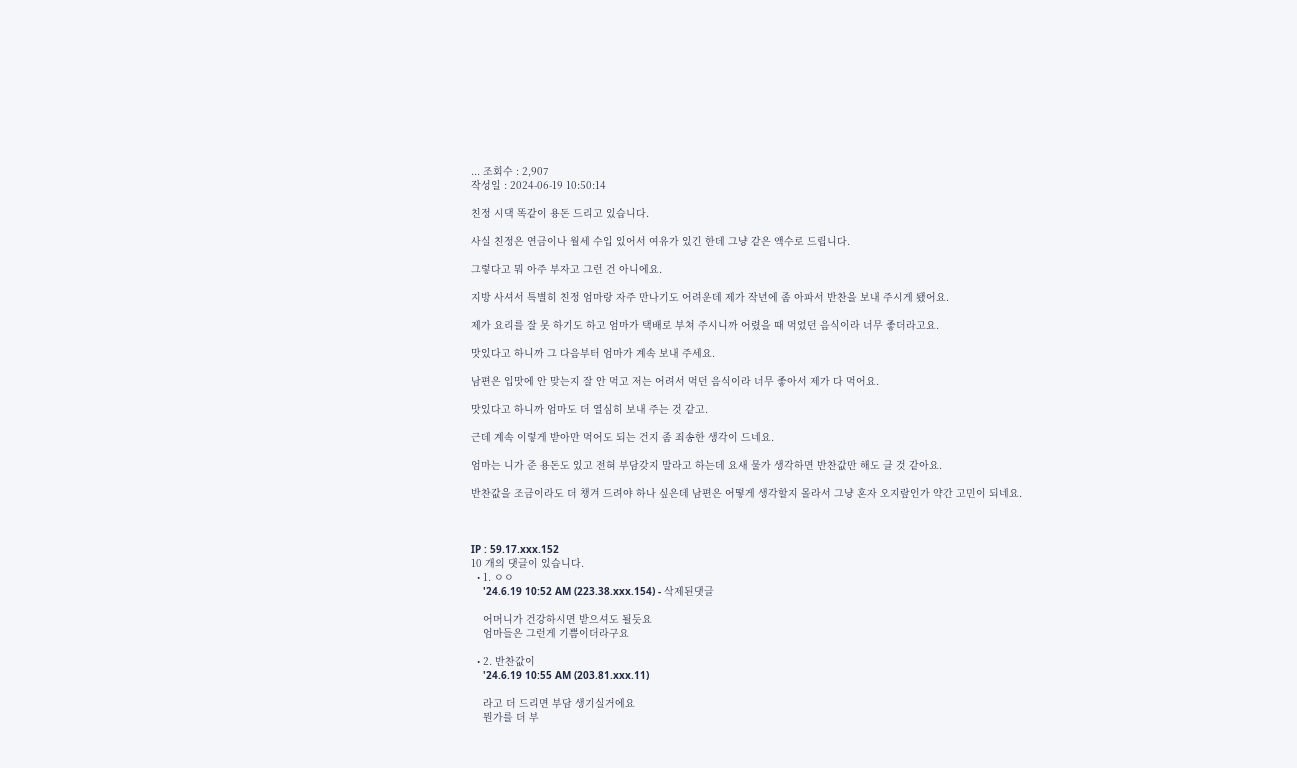... 조회수 : 2,907
작성일 : 2024-06-19 10:50:14

친정 시댁 똑같이 용돈 드리고 있습니다.

사실 친정은 연금이나 월세 수입 있어서 여유가 있긴 한데 그냥 같은 액수로 드립니다.

그렇다고 뭐 아주 부자고 그런 건 아니에요.

지방 사셔서 특별히 친정 엄마랑 자주 만나기도 어려운데 제가 작년에 좀 아파서 반찬을 보내 주시게 됐어요.

제가 요리를 잘 못 하기도 하고 엄마가 택배로 부쳐 주시니까 어렸을 때 먹었던 음식이라 너무 좋더라고요.

맛있다고 하니까 그 다음부터 엄마가 계속 보내 주세요.

남편은 입맛에 안 맞는지 잘 안 먹고 저는 어려서 먹던 음식이라 너무 좋아서 제가 다 먹어요.

맛있다고 하니까 엄마도 더 열심히 보내 주는 것 같고.

근데 계속 이렇게 받아만 먹어도 되는 건지 좀 죄송한 생각이 드네요.

엄마는 니가 준 용돈도 있고 전혀 부담갖지 말라고 하는데 요새 물가 생각하면 반찬값만 해도 클 것 같아요.

반찬값을 조금이라도 더 챙겨 드려야 하나 싶은데 남편은 어떻게 생각할지 몰라서 그냥 혼자 오지랖인가 약간 고민이 되네요.



IP : 59.17.xxx.152
10 개의 댓글이 있습니다.
  • 1. ㅇㅇ
    '24.6.19 10:52 AM (223.38.xxx.154) - 삭제된댓글

    어머니가 건강하시면 받으셔도 될듯요
    엄마들은 그런게 기쁨이더라구요

  • 2. 반찬값이
    '24.6.19 10:55 AM (203.81.xxx.11)

    라고 더 드리면 부담 생기실거에요
    뭔가를 더 부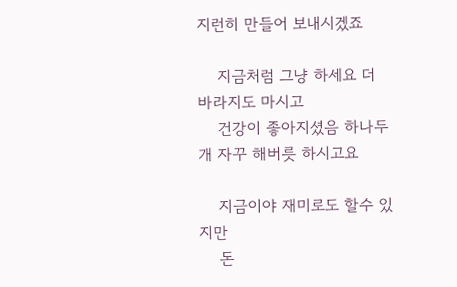지런히 만들어 보내시겠죠

    지금처럼 그냥 하세요 더 바라지도 마시고
    건강이 좋아지셨음 하나두개 자꾸 해버릇 하시고요

    지금이야 재미로도 할수 있지만
    돈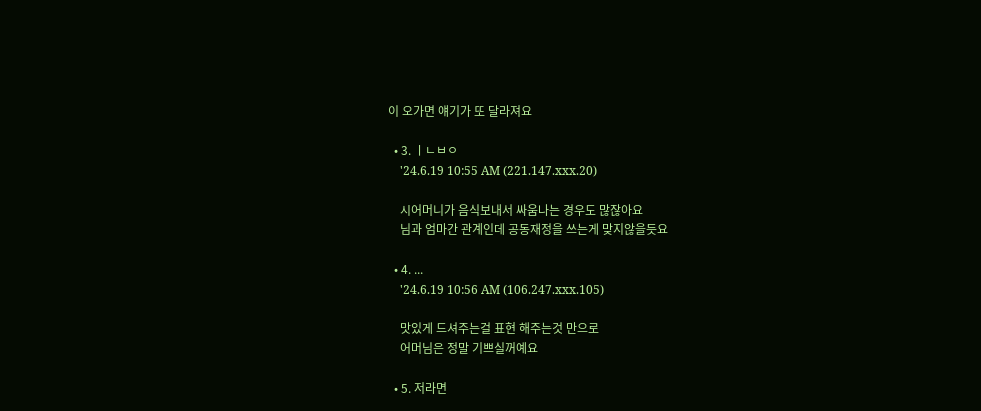이 오가면 얘기가 또 달라져요

  • 3. ㅣㄴㅂㅇ
    '24.6.19 10:55 AM (221.147.xxx.20)

    시어머니가 음식보내서 싸움나는 경우도 많잖아요
    님과 엄마간 관계인데 공동재정을 쓰는게 맞지않을듯요

  • 4. ...
    '24.6.19 10:56 AM (106.247.xxx.105)

    맛있게 드셔주는걸 표현 해주는것 만으로
    어머님은 정말 기쁘실꺼예요

  • 5. 저라면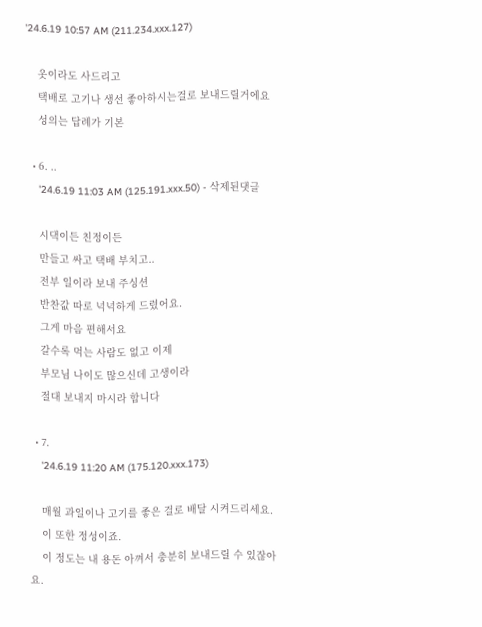'24.6.19 10:57 AM (211.234.xxx.127)

    옷이라도 사드리고
    택배로 고기나 생선 좋아하시는걸로 보내드릴거에요
    성의는 답례가 기본

  • 6. ..
    '24.6.19 11:03 AM (125.191.xxx.50) - 삭제된댓글

    시댁이든 친정이든
    만들고 싸고 택배 부치고..
    전부 일이라 보내 주싱션
    반찬값 따로 넉넉하게 드렸어요.
    그게 마음 편해서요
    갈수록 먹는 사람도 없고 이제
    부모님 나이도 많으신데 고생이라
    절대 보내지 마시라 합니다

  • 7.
    '24.6.19 11:20 AM (175.120.xxx.173)

    매월 과일이나 고기를 좋은 걸로 배달 시켜드리세요.
    이 또한 정성이죠.
    이 정도는 내 용돈 아껴서 충분히 보내드릴 수 있잖아요.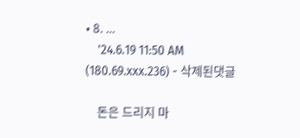• 8. ...
    '24.6.19 11:50 AM (180.69.xxx.236) - 삭제된댓글

    돈은 드리지 마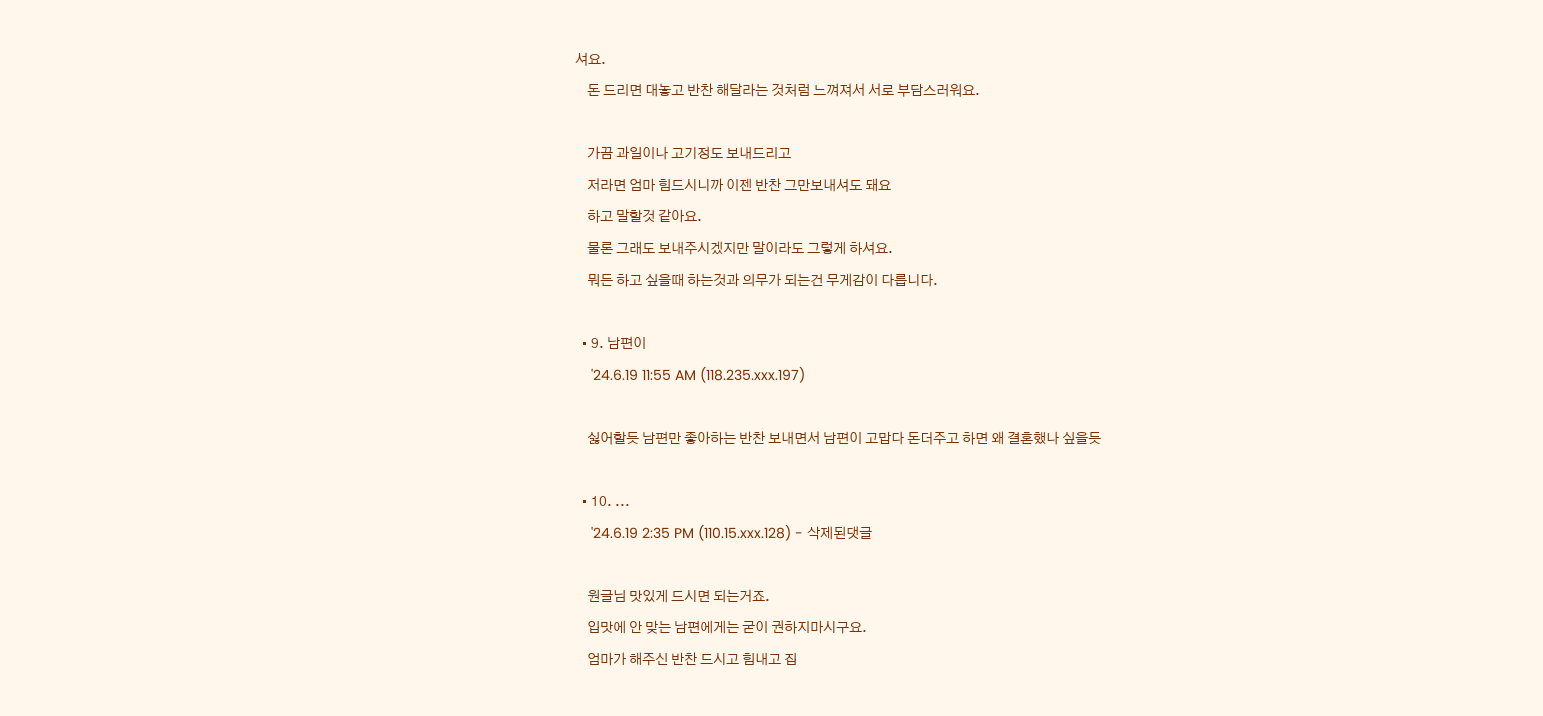셔요.
    돈 드리면 대놓고 반찬 해달라는 것처럼 느껴져서 서로 부담스러워요.

    가끔 과일이나 고기정도 보내드리고
    저라면 엄마 힘드시니까 이젠 반찬 그만보내셔도 돼요
    하고 말할것 같아요.
    물론 그래도 보내주시겠지만 말이라도 그렇게 하셔요.
    뭐든 하고 싶을때 하는것과 의무가 되는건 무게감이 다릅니다.

  • 9. 남편이
    '24.6.19 11:55 AM (118.235.xxx.197)

    싫어할듯 남편만 좋아하는 반찬 보내면서 남편이 고맙다 돈더주고 하면 왜 결혼했나 싶을듯

  • 10. ...
    '24.6.19 2:35 PM (110.15.xxx.128) - 삭제된댓글

    원글님 맛있게 드시면 되는거죠.
    입맛에 안 맞는 남편에게는 굳이 권하지마시구요.
    엄마가 해주신 반찬 드시고 힘내고 집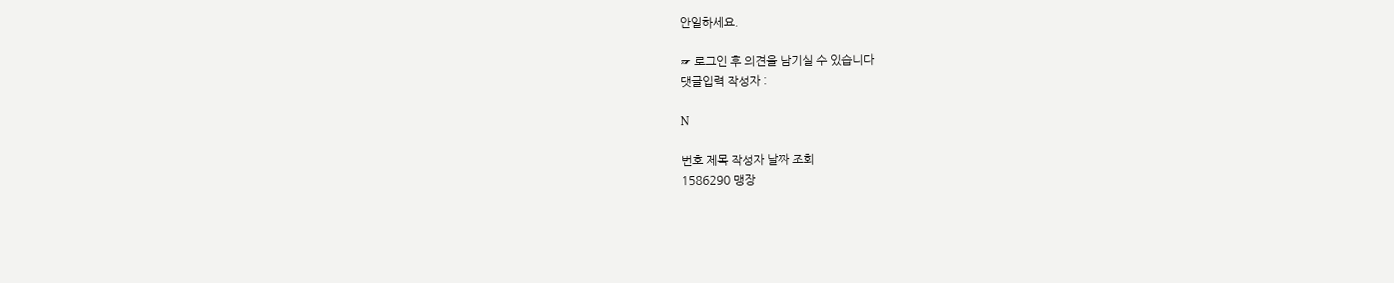안일하세요.

☞ 로그인 후 의견을 남기실 수 있습니다
댓글입력 작성자 :

N

번호 제목 작성자 날짜 조회
1586290 맹장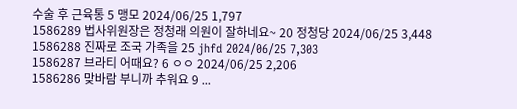수술 후 근육통 5 맹모 2024/06/25 1,797
1586289 법사위원장은 정청래 의원이 잘하네요~ 20 정청당 2024/06/25 3,448
1586288 진짜로 조국 가족을 25 jhfd 2024/06/25 7,303
1586287 브라티 어때요? 6 ㅇㅇ 2024/06/25 2,206
1586286 맞바람 부니까 추워요 9 ...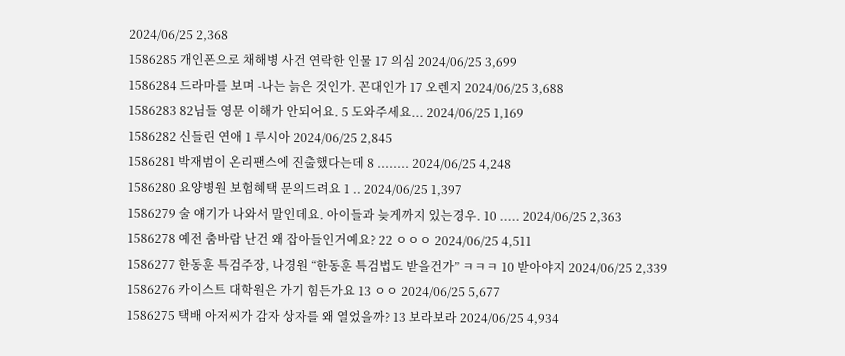2024/06/25 2,368
1586285 개인폰으로 채해병 사건 연락한 인물 17 의심 2024/06/25 3,699
1586284 드라마를 보며 -나는 늙은 것인가. 꼰대인가 17 오렌지 2024/06/25 3,688
1586283 82님들 영문 이해가 안되어요. 5 도와주세요... 2024/06/25 1,169
1586282 신들린 연애 1 루시아 2024/06/25 2,845
1586281 박재범이 온리팬스에 진출했다는데 8 ........ 2024/06/25 4,248
1586280 요양병원 보험혜택 문의드려요 1 .. 2024/06/25 1,397
1586279 술 얘기가 나와서 말인데요. 아이들과 늦게까지 있는경우. 10 ..... 2024/06/25 2,363
1586278 예전 춤바람 난건 왜 잡아들인거예요? 22 ㅇㅇㅇ 2024/06/25 4,511
1586277 한동훈 특검주장, 나경원 “한동훈 특검법도 받을건가” ㅋㅋㅋ 10 받아야지 2024/06/25 2,339
1586276 카이스트 대학원은 가기 힘든가요 13 ㅇㅇ 2024/06/25 5,677
1586275 택배 아저씨가 감자 상자를 왜 열었을까? 13 보라보라 2024/06/25 4,934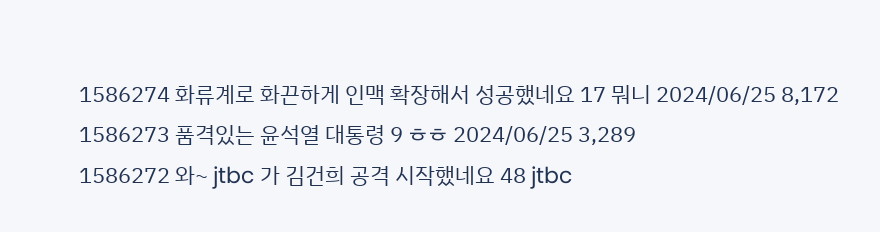1586274 화류계로 화끈하게 인맥 확장해서 성공했네요 17 뭐니 2024/06/25 8,172
1586273 품격있는 윤석열 대통령 9 ㅎㅎ 2024/06/25 3,289
1586272 와~ jtbc 가 김건희 공격 시작했네요 48 jtbc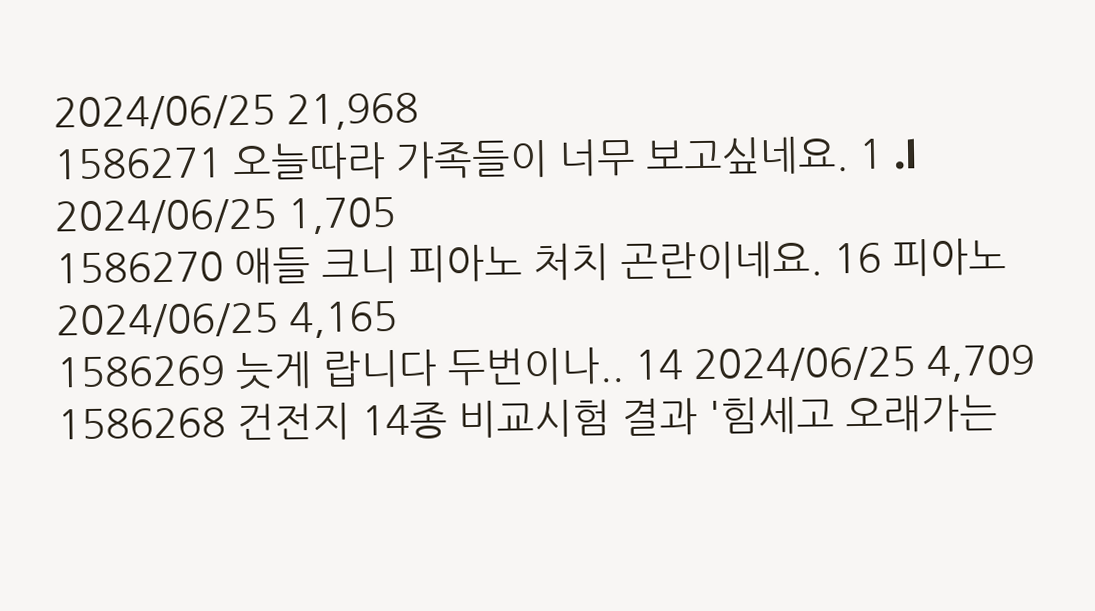2024/06/25 21,968
1586271 오늘따라 가족들이 너무 보고싶네요. 1 .l 2024/06/25 1,705
1586270 애들 크니 피아노 처치 곤란이네요. 16 피아노 2024/06/25 4,165
1586269 늣게 랍니다 두번이나.. 14 2024/06/25 4,709
1586268 건전지 14종 비교시험 결과 '힘세고 오래가는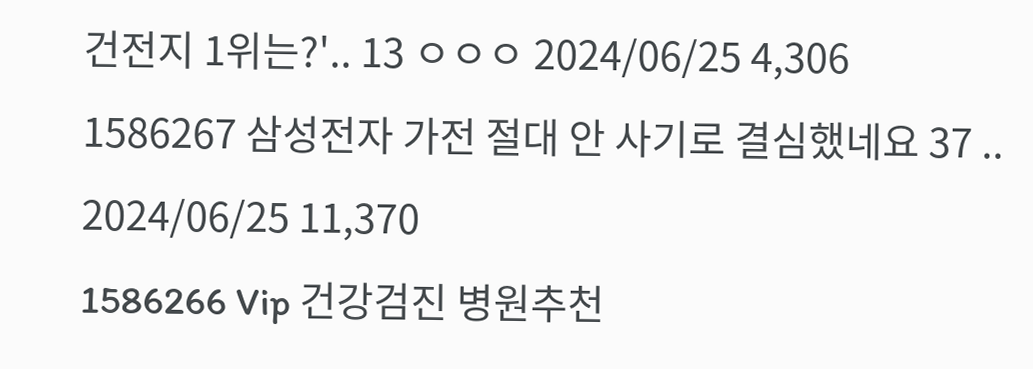건전지 1위는?'.. 13 ㅇㅇㅇ 2024/06/25 4,306
1586267 삼성전자 가전 절대 안 사기로 결심했네요 37 .. 2024/06/25 11,370
1586266 Vip 건강검진 병원추천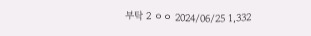부탁 2 ㅇㅇ 2024/06/25 1,332